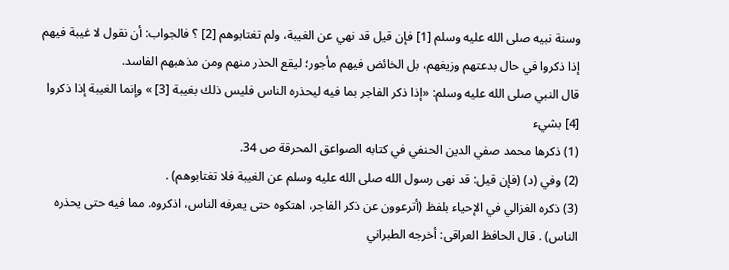وسنة نبيه صلى الله عليه وسلم [1] فإن قيل قد نهي عن الغيبة، ولم تغتابوهم [2] ؟ فالجواب: أن نقول لا غيبة فيهم إذا ذكروا في حال بدعتهم وزيغهم، بل الخائض فيهم مأجور؛ ليقع الحذر منهم ومن مذهبهم الفاسد.
قال النبي صلى الله عليه وسلم: «إذا ذكر الفاجر بما فيه ليحذره الناس فليس ذلك بغيبة [3] » وإنما الغيبة إذا ذكروا [4] بشيء
(1) ذكرها محمد صفي الدين الحنفي في كتابه الصواعق المحرقة ص 34.
(2) وفي (د) (فإن قيل: قد نهى رسول الله صلى الله عليه وسلم عن الغيبة فلا تغتابوهم) .
(3) ذكره الغزالي في الإحياء بلفظ (أترعوون عن ذكر الفاجر، اهتكوه حتى يعرفه الناس، اذكروه. مما فيه حتى يحذره الناس) . قال الحافظ العراقى: أخرجه الطبراني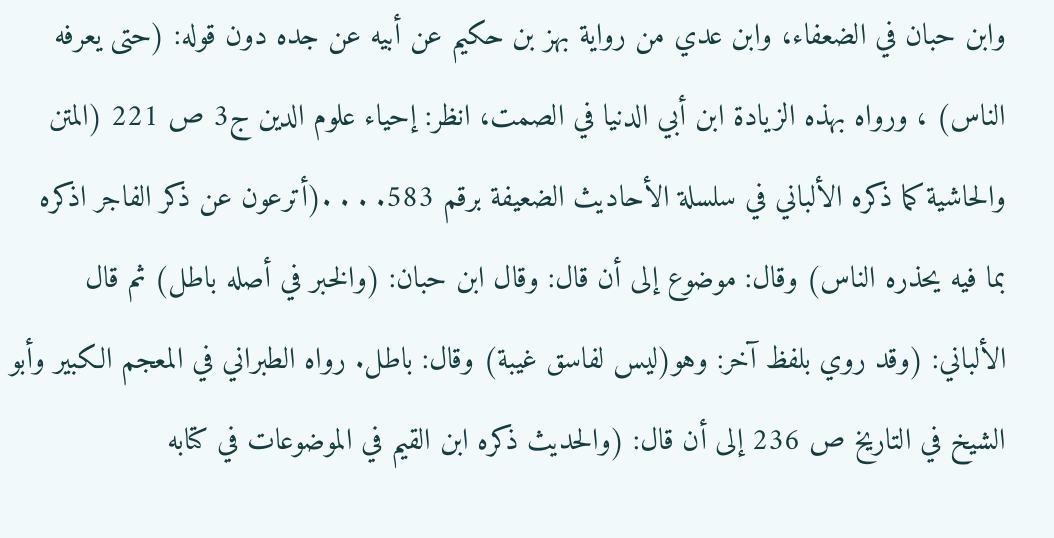وابن حبان في الضعفاء، وابن عدي من رواية بهز بن حكيم عن أبيه عن جده دون قوله: (حتى يعرفه الناس) ، ورواه بهذه الزيادة ابن أبي الدنيا في الصمت، انظر: إحياء علوم الدين ج3 ص 221 (المتن والحاشية كما ذكره الألباني في سلسلة الأحاديث الضعيفة برقم 583. . . .(أترعون عن ذكر الفاجر اذكره بما فيه يحذره الناس) وقال: موضوع إلى أن قال: وقال ابن حبان: (والخبر في أصله باطل) ثم قال الألباني: (وقد روي بلفظ آخر: وهو(ليس لفاسق غيبة) وقال: باطل. رواه الطبراني في المعجم الكبير وأبو الشيخ في التاريخ ص 236 إلى أن قال: (والحديث ذكره ابن القيم في الموضوعات في كتابه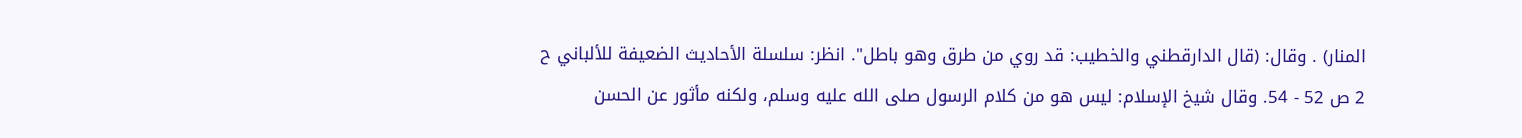المنار) . وقال: (قال الدارقطني والخطيب: قد روي من طرق وهو باطل". انظر: سلسلة الأحاديث الضعيفة للألباني ح 2 ص 52 - 54. وقال شيخ الإسلام: ليس هو من كلام الرسول صلى الله عليه وسلم، ولكنه مأثور عن الحسن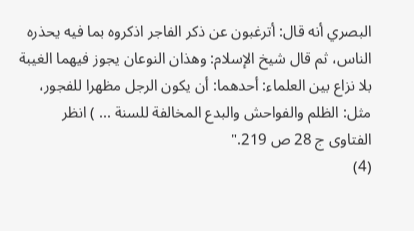البصري أنه قال: أترغبون عن ذكر الفاجر اذكروه بما فيه يحذره الناس، ثم قال شيخ الإسلام: وهذان النوعان يجوز فيهما الغيبة بلا نزاع بين العلماء: أحدهما: أن يكون الرجل مظهرا للفجور، مثل: الظلم والفواحش والبدع المخالفة للسنة ... ) انظر الفتاوى ج 28 ص 219."
(4)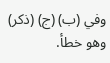وفي (ب) (ج) (ذكر) وهو خطأ.